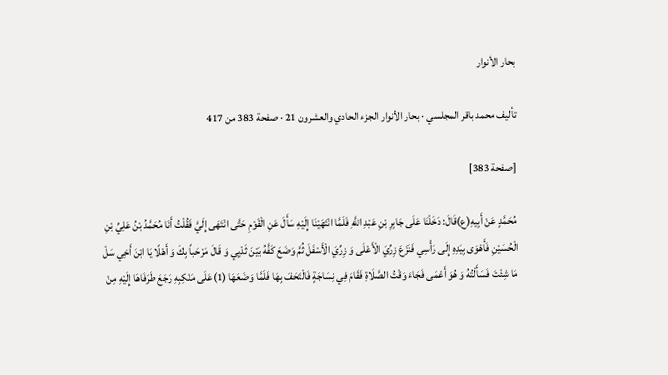بحار الأنوار

تأليف محمد باقر المجلسي · بحار الأنوار الجزء الحادي والعشرون 21 · صفحة 383 من 417

[صفحة 383]

مُحَمَّدٍ عَنْ أَبِيهِ(ع)قَالَ: دَخَلْنَا عَلَى جَابِرِ بْنِ عَبْدِ اللَّهِ فَلَمَّا انْتَهَيْنَا إِلَيْهِ سَأَلَ عَنِ الْقَوْمِ حَتَّى انْتَهَى إِلَيَّ فَقُلْتُ أَنَا مُحَمَّدُ بْنُ عَلِيِّ بْنِ الْحُسَيْنِ فَأَهْوَى بِيَدِهِ إِلَى رَأْسِي فَنَزَعَ زِرِّيَ الْأَعْلَى وَ زِرِّيَ الْأَسْفَلَ ثُمَّ وَضَعَ كَفَّهُ بَيْنَ ثَدْيِي وَ قَالَ مَرْحَباً بِكَ وَ أَهْلًا يَا ابْنَ أَخِي سَلْ مَا شِئْتَ فَسَأَلْتُهُ وَ هُوَ أَعْمَى فَجَاءَ وَقْتُ الصَّلَاةِ فَقَامَ فِي نِسَاجَةٍ فَالْتَحَفَ بِهَا فَلَمَّا وَضَعَهَا (1)عَلَى مَنْكِبِهِ رَجَعَ طَرَفَاهَا إِلَيْهِ مِنْ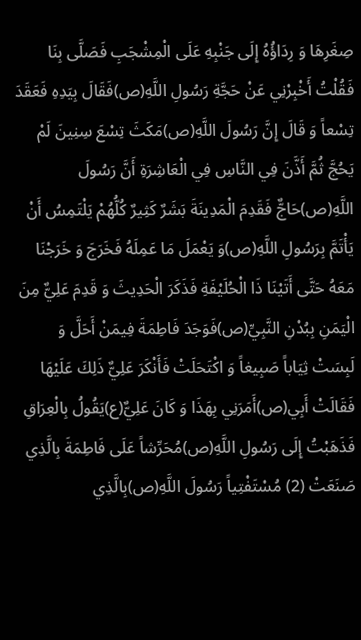صِغَرِهَا وَ رِدَاؤُهُ إِلَى جَنْبِهِ عَلَى الْمِشْجَبِ فَصَلَّى بِنَا فَقُلْتُ أَخْبِرْنِي عَنْ حَجَّةِ رَسُولِ اللَّهِ(ص)فَقَالَ بِيَدِهِ فَعَقَدَ تِسْعاً وَ قَالَ إِنَّ رَسُولَ اللَّهِ(ص)مَكَثَ تِسْعَ سِنِينَ لَمْ يَحُجَّ ثُمَّ أَذَّنَ فِي النَّاسِ فِي الْعَاشِرَةِ أَنَّ رَسُولَ اللَّهِ(ص)حَاجٌّ فَقَدِمَ الْمَدِينَةَ بَشَرٌ كَثِيرٌ كُلُّهُمْ يَلْتَمِسُ أَنْ يَأْتَمَّ بِرَسُولِ اللَّهِ(ص)وَ يَعْمَلَ مَا عَمِلَهُ فَخَرَجَ وَ خَرَجْنَا مَعَهُ حَتَّى أَتَيْنَا ذَا الْحُلَيْفَةِ فَذَكَرَ الْحَدِيثَ وَ قَدِمَ عَلِيٌّ مِنَ الْيَمَنِ بِبُدْنِ النَّبِيِّ(ص)فَوَجَدَ فَاطِمَةَ فِيمَنْ أَحَلَّ وَ لَبِسَتْ ثِيَاباً صَبِيغاً وَ اكْتَحَلَتْ فَأَنْكَرَ عَلِيٌّ ذَلِكَ عَلَيْهَا فَقَالَتْ أَبِي(ص)أَمَرَنِي بِهَذَا وَ كَانَ عَلِيٌّ(ع)يَقُولُ بِالْعِرَاقِ فَذَهَبْتُ إِلَى رَسُولِ اللَّهِ(ص)مُحَرِّشاً عَلَى فَاطِمَةَ بِالَّذِي صَنَعَتْ (2) مُسْتَفْتِياً رَسُولَ اللَّهِ(ص)بِالَّذِي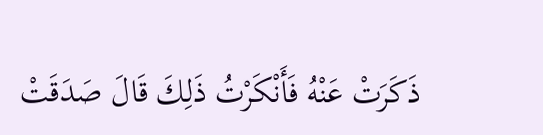ذَكَرَتْ عَنْهُ فَأَنْكَرْتُ ذَلِكَ قَالَ صَدَقَتْ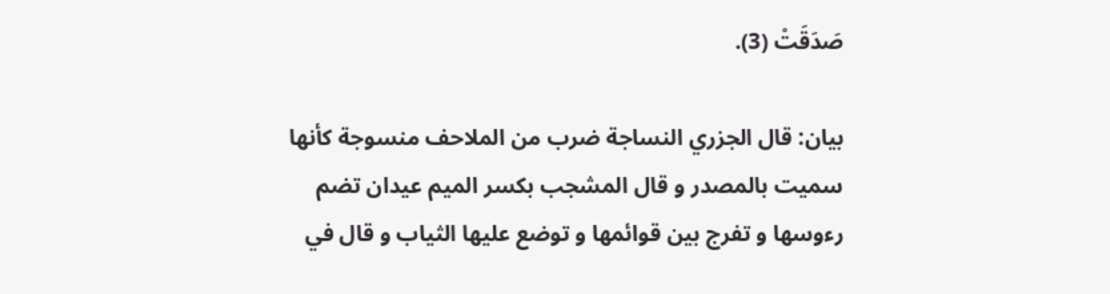صَدَقَتْ (3).

بيان: قال الجزري النساجة ضرب من الملاحف منسوجة كأنها سميت بالمصدر و قال المشجب بكسر الميم عيدان تضم رءوسها و تفرج بين قوائمها و توضع عليها الثياب و قال في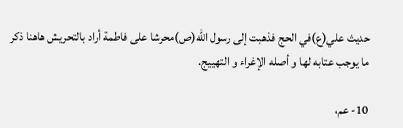حديث علي(ع)في الحج فذهبت إلى رسول الله(ص)محرشا على فاطمة أراد بالتحريش هاهنا ذكر ما يوجب عتابه لها و أصله الإغراء و التهييج.

10- عم،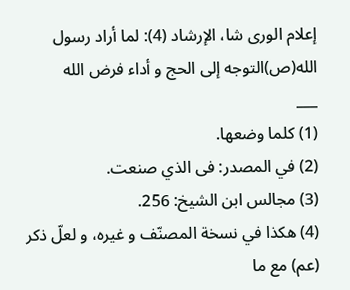إعلام الورى شا، الإرشاد (4): لما أراد رسول الله(ص)التوجه إلى الحج و أداء فرض الله
___
(1) كلما وضعها.
(2) في المصدر: فى الذي صنعت.
(3) مجالس ابن الشيخ: 256.
(4) هكذا في نسخة المصنّف و غيره، و لعلّ ذكر (عم) مع ما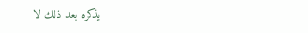يذكره بعد ذلك لا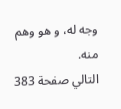وجه له، و هو وهم منه.
التالي صفحة 383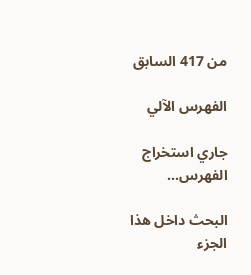من 417 السابق

الفهرس الآلي

جاري استخراج الفهرس...

البحث داخل هذا الجزء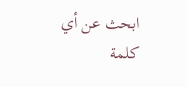ابحث عن أي كلمة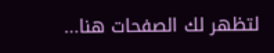لتظهر لك الصفحات هنا...